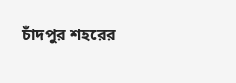চাঁদপুর শহরের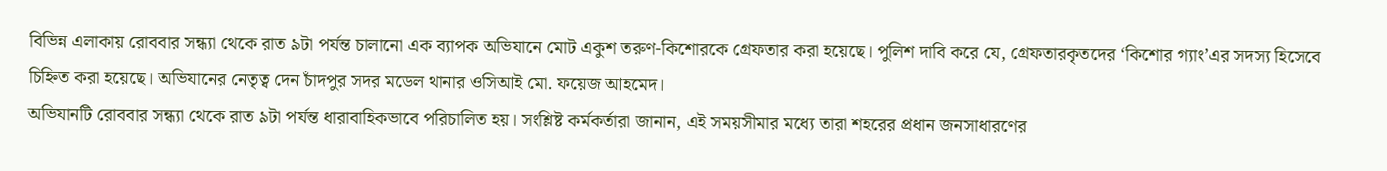বিভিন্ন এলাকায় রোববার সন্ধ্যা থেকে রাত ৯টা পর্যন্ত চালানো এক ব্যাপক অভিযানে মোট একুশ তরুণ-কিশোরকে গ্রেফতার করা হয়েছে। পুলিশ দাবি করে যে, গ্রেফতারকৃতদের ‘কিশোর গ্যাং’এর সদস্য হিসেবে চিহ্নিত করা হয়েছে। অভিযানের নেতৃত্ব দেন চাঁদপুর সদর মডেল থানার ওসিআই মো. ফয়েজ আহমেদ।
অভিযানটি রোববার সন্ধ্যা থেকে রাত ৯টা পর্যন্ত ধারাবাহিকভাবে পরিচালিত হয়। সংশ্লিষ্ট কর্মকর্তারা জানান, এই সময়সীমার মধ্যে তারা শহরের প্রধান জনসাধারণের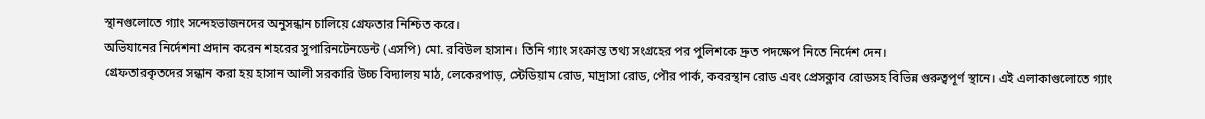স্থানগুলোতে গ্যাং সন্দেহভাজনদের অনুসন্ধান চালিয়ে গ্রেফতার নিশ্চিত করে।
অভিযানের নির্দেশনা প্রদান করেন শহরের সুপারিনটেনডেন্ট (এসপি) মো. রবিউল হাসান। তিনি গ্যাং সংক্রান্ত তথ্য সংগ্রহের পর পুলিশকে দ্রুত পদক্ষেপ নিতে নির্দেশ দেন।
গ্রেফতারকৃতদের সন্ধান করা হয় হাসান আলী সরকারি উচ্চ বিদ্যালয় মাঠ, লেকেরপাড়, স্টেডিয়াম রোড, মাদ্রাসা রোড, পৌর পার্ক, কবরস্থান রোড এবং প্রেসক্লাব রোডসহ বিভিন্ন গুরুত্বপূর্ণ স্থানে। এই এলাকাগুলোতে গ্যাং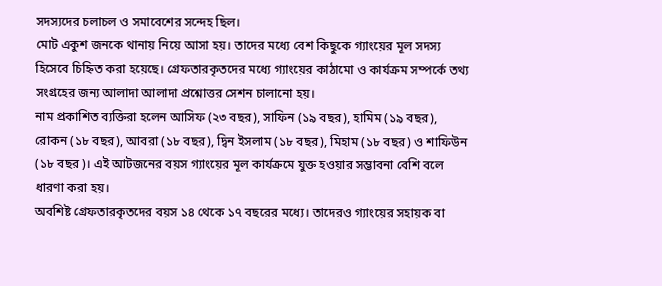সদস্যদের চলাচল ও সমাবেশের সন্দেহ ছিল।
মোট একুশ জনকে থানায় নিয়ে আসা হয়। তাদের মধ্যে বেশ কিছুকে গ্যাংয়ের মূল সদস্য হিসেবে চিহ্নিত করা হয়েছে। গ্রেফতারকৃতদের মধ্যে গ্যাংয়ের কাঠামো ও কার্যক্রম সম্পর্কে তথ্য সংগ্রহের জন্য আলাদা আলাদা প্রশ্নোত্তর সেশন চালানো হয়।
নাম প্রকাশিত ব্যক্তিরা হলেন আসিফ (২৩ বছর), সাফিন (১৯ বছর), হামিম (১৯ বছর), রোকন (১৮ বছর), আবরা (১৮ বছর), দ্বিন ইসলাম (১৮ বছর), মিহাম (১৮ বছর) ও শাফিউন (১৮ বছর)। এই আটজনের বয়স গ্যাংয়ের মূল কার্যক্রমে যুক্ত হওয়ার সম্ভাবনা বেশি বলে ধারণা করা হয়।
অবশিষ্ট গ্রেফতারকৃতদের বয়স ১৪ থেকে ১৭ বছরের মধ্যে। তাদেরও গ্যাংয়ের সহায়ক বা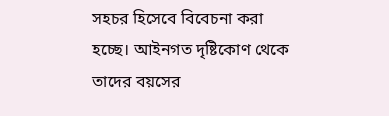সহচর হিসেবে বিবেচনা করা হচ্ছে। আইনগত দৃষ্টিকোণ থেকে তাদের বয়সের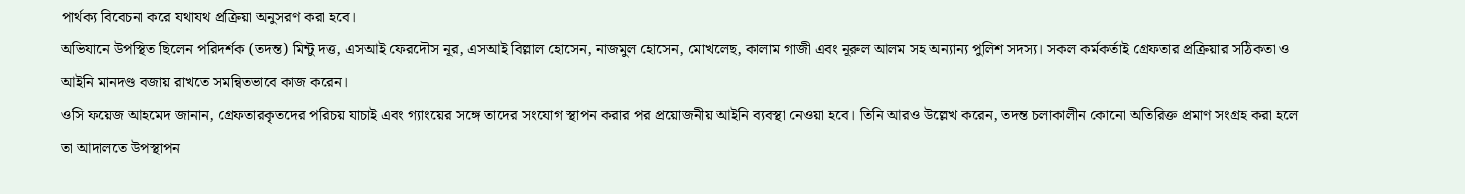পার্থক্য বিবেচনা করে যথাযথ প্রক্রিয়া অনুসরণ করা হবে।
অভিযানে উপস্থিত ছিলেন পরিদর্শক (তদন্ত) মিন্টু দত্ত, এসআই ফেরদৌস নূর, এসআই বিল্লাল হোসেন, নাজমুল হোসেন, মোখলেছ, কালাম গাজী এবং নূরুল আলম সহ অন্যান্য পুলিশ সদস্য। সকল কর্মকর্তাই গ্রেফতার প্রক্রিয়ার সঠিকতা ও আইনি মানদণ্ড বজায় রাখতে সমন্বিতভাবে কাজ করেন।
ওসি ফয়েজ আহমেদ জানান, গ্রেফতারকৃতদের পরিচয় যাচাই এবং গ্যাংয়ের সঙ্গে তাদের সংযোগ স্থাপন করার পর প্রয়োজনীয় আইনি ব্যবস্থা নেওয়া হবে। তিনি আরও উল্লেখ করেন, তদন্ত চলাকালীন কোনো অতিরিক্ত প্রমাণ সংগ্রহ করা হলে তা আদালতে উপস্থাপন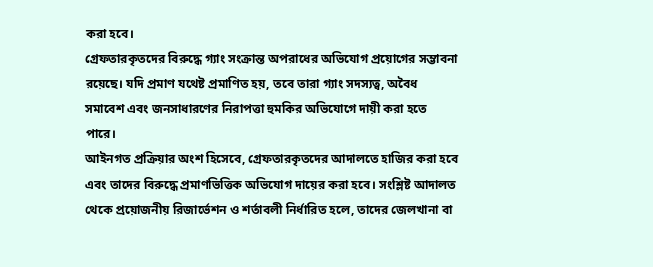করা হবে।
গ্রেফতারকৃতদের বিরুদ্ধে গ্যাং সংক্রান্ত অপরাধের অভিযোগ প্রয়োগের সম্ভাবনা রয়েছে। যদি প্রমাণ যথেষ্ট প্রমাণিত হয়, তবে তারা গ্যাং সদস্যত্ব, অবৈধ সমাবেশ এবং জনসাধারণের নিরাপত্তা হুমকির অভিযোগে দায়ী করা হতে পারে।
আইনগত প্রক্রিয়ার অংশ হিসেবে, গ্রেফতারকৃতদের আদালতে হাজির করা হবে এবং তাদের বিরুদ্ধে প্রমাণভিত্তিক অভিযোগ দায়ের করা হবে। সংশ্লিষ্ট আদালত থেকে প্রয়োজনীয় রিজার্ভেশন ও শর্তাবলী নির্ধারিত হলে, তাদের জেলখানা বা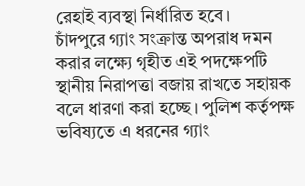রেহাই ব্যবস্থা নির্ধারিত হবে।
চাঁদপুরে গ্যাং সংক্রান্ত অপরাধ দমন করার লক্ষ্যে গৃহীত এই পদক্ষেপটি স্থানীয় নিরাপত্তা বজায় রাখতে সহায়ক বলে ধারণা করা হচ্ছে। পুলিশ কর্তৃপক্ষ ভবিষ্যতে এ ধরনের গ্যাং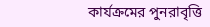কার্যক্রমের পুনরাবৃত্তি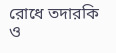রোধে তদারকি ও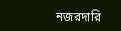নজরদারি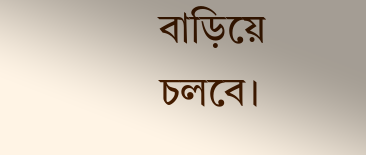বাড়িয়ে চলবে।